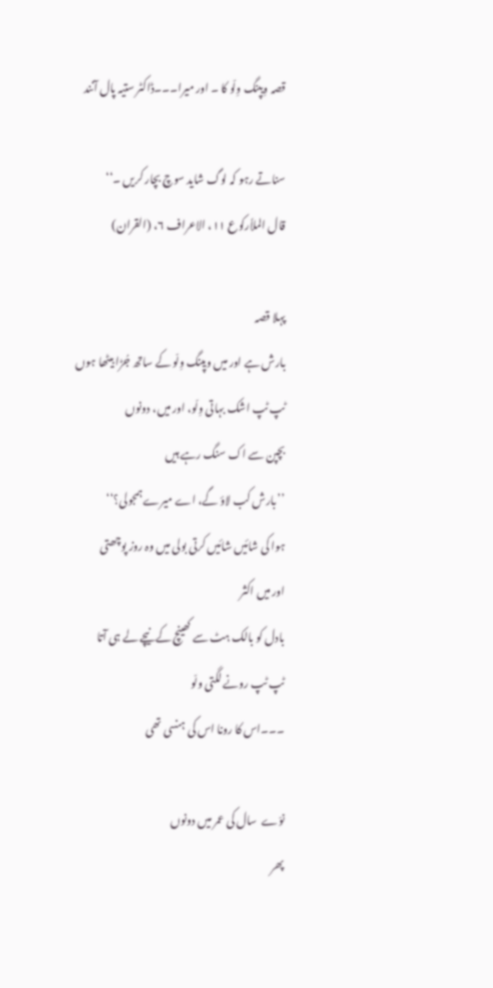قصہ وِیپنگ وِلّو کا ۔ اور میرا۔۔۔ڈاکٹر ستیہ پال آنند

سناتے رہو کہ لوگ شاید سوچ بچار کریں ۔‘‘
قال الملاٗرکوع ۱۱، الاعراف ۶، (القران)

پہلا قصہ
بارش ہے اور میں ویپنگ وِلّو کے ساتھ جُڑا بیٹھا ہوں
ٹپ ٹپ اشک بہاتی وِلّو، اور میں، دونوں
بچپن سے اک سنگ رہے ہیں
’’بارش کب لاؤ گے، اے میرے ہمجولی؟‘‘
ہوا کی شائیں شائیں کرتی بولی میں وہ روز پوچھتی
اور میں اکثر
بادل کو بالک ہٹ سے کھینچ کےنیچے لے ہی آتا
ٹپ ٹپ رونے لگتی ولّو
۔۔۔اس کا رونا اس کی ہنسی تھی

نوّے  سال کی عمر میں دونوں
پھر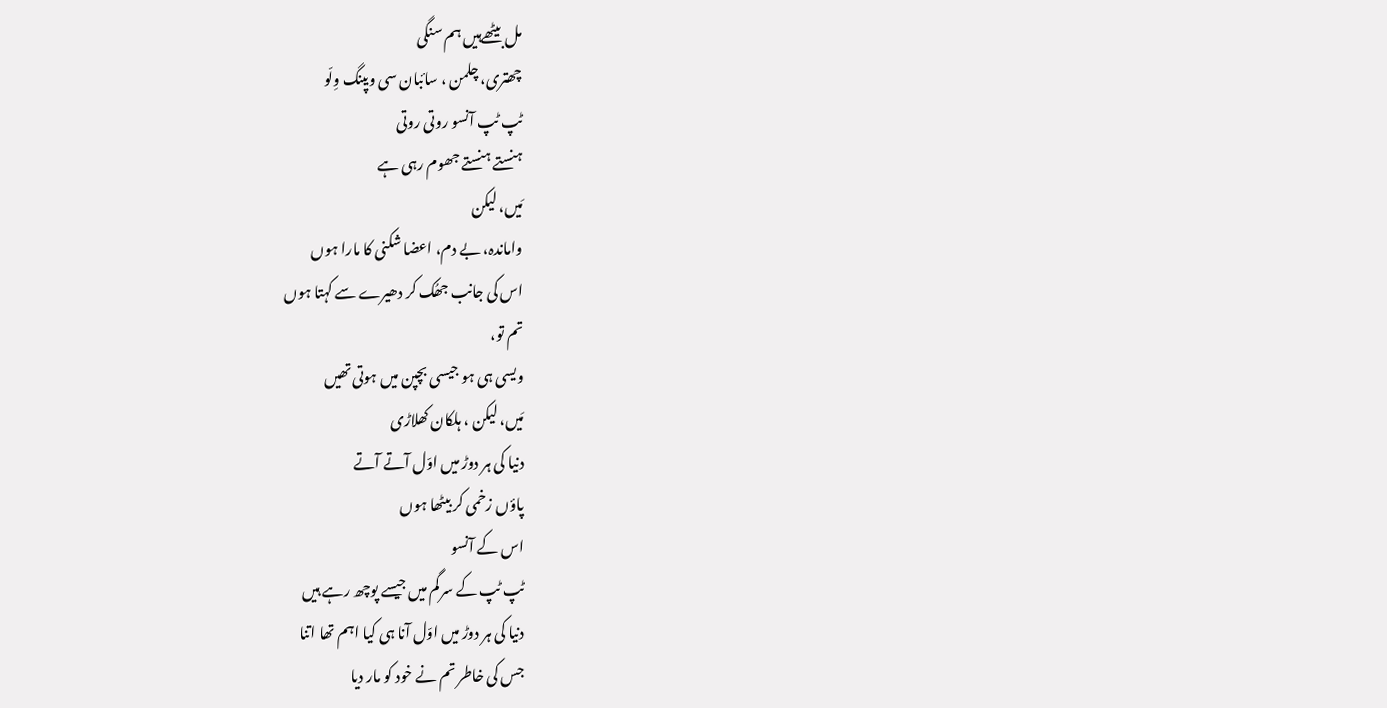مل بیٹھےہیں ہم سنگی
چھتری، چلمن ، سائبان سی ویپنگ وِلّو
ٹپ ٹپ آنسو روتی روتی
ہنستے ہنستے جھوم رہی ہے
مَیں، لیکن
واماندہ، بے دم، اعضا شکنی کا مارا ہوں
اس کی جانب جھُک کر دھیرے سے کہتا ہوں
تم تو،
ویسی ہی ہو جیسی بچپن میں ہوتی تھیں
مَیں، لیکن ، ہلکان کھلاڑی
دنیا کی ہر دوڑ میں اوّل آتے آتے
پاؤں زخمی کر بیٹھا ہوں
اس کے آنسو
ٹپ ٹپ کے سرگم میں جیسے پوچھ رہے ہیں
دنیا کی ہر دوڑ میں اوّل آنا ہی کیا اہم تھا اتنا
جس کی خاطر تم نے خود کو مار دیا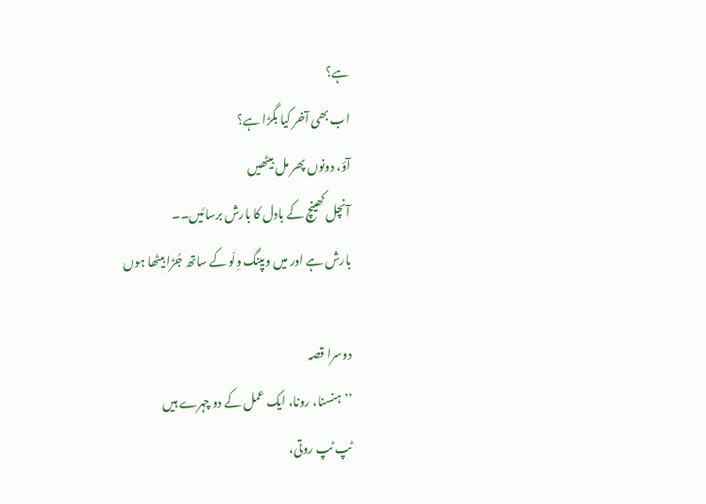ہے؟
اب بھی آخر کیا بگڑا ہے؟
آؤ، دونوں پھر مل بیٹھیں
آنچل کھینچ کے بادل کا بارش برسائیں۔۔
بارش ہے اور میں ویپنگ وِلّو کے ساتھ جُڑا بیٹھا ہوں

دوسرا قصہ
’’ہنسنا، رونا، ایک عمل کے دو چہرے ہیں
ٹپ ٹپ روتی،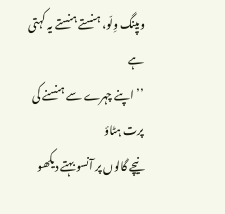ویپنگ وِلّو، ہنستے ہنستے یہ کہتی ہے
’’ اپنے چہرے سے ہنسنے کی پرت ہٹاؤ
نیچے گالوں پر آنسو بہتے دیکھو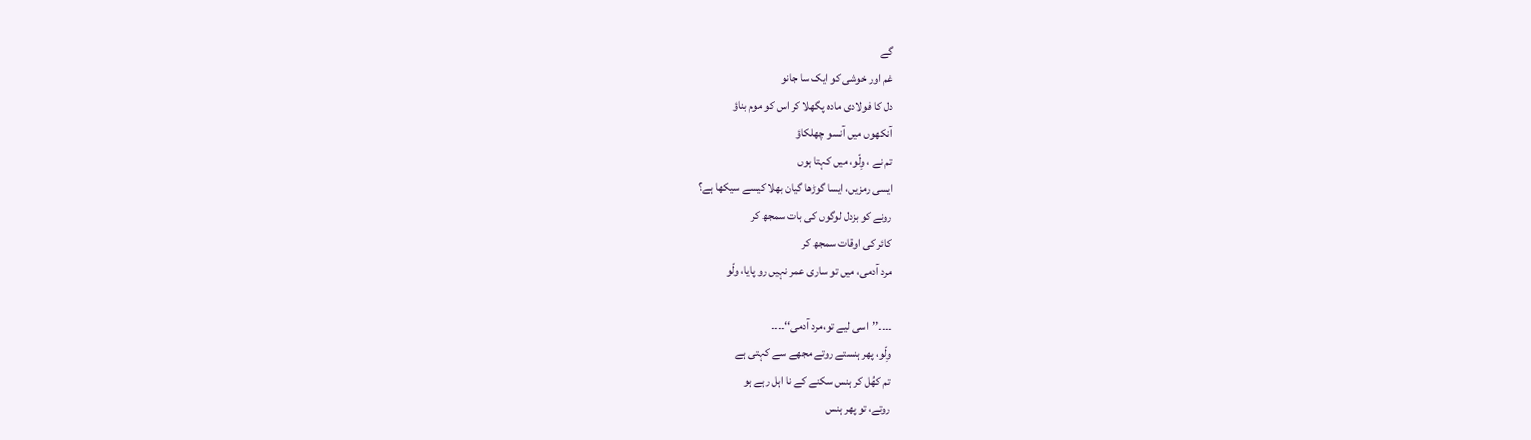گے
غم اور خوشی کو ایک سا جانو
دل کا فولادی مادہ پگھلا کر اس کو موم بناؤ
آنکھوں میں آنسو چھلکاؤ
تم نے ، وِلّو، میں کہتا ہوں
ایسی رمزیں، ایسا گوڑھا گیان بھلا کیسے سیکھا ہے؟
رونے کو بزدل لوگوں کی بات سمجھ کر
کائر کی اوقات سمجھ کر
مرد آدمی، میں تو ساری عمر نہیں رو پایا، ولّو

۔۔۔۔’’اسی لیے تو،مرد آدمی‘‘۔۔۔۔
وِلّو، پھر ہنستے روتے مجھے سے کہتی ہے
تم کھُل کر ہنس سکنے کے نا اہل رہے ہو
روتے، تو پھر ہنس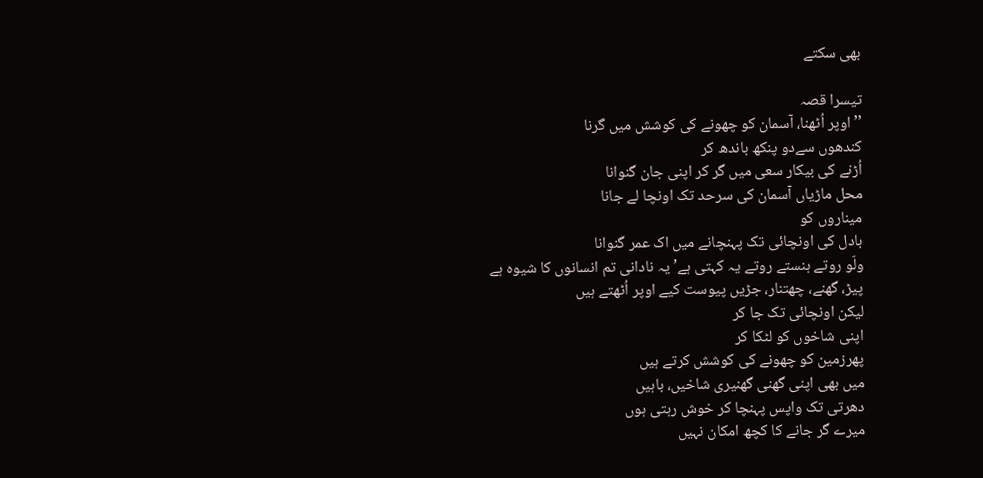بھی سکتے

تیسرا قصہ
’’اوپر اُٹھنا، آسمان کو چھونے کی کوشش میں گرنا
کندھوں سےدو پنکھ باندھ کر
اُڑنے کی بیکار سعی میں گر کر اپنی جان گنوانا
محل ماڑیاں آسمان کی سرحد تک اونچا لے جانا
میناروں کو
بادل کی اونچائی تک پہنچانے میں اک عمر گنوانا
ولّو روتے ہنستے روتے یہ کہتی ہے’ یہ نادانی تم انسانوں کا شیوہ ہے
پیڑ، گھنے، چھتنار، جڑیں پیوست کیے اوپر اُٹھتے ہیں
لیکن اونچائی تک جا کر
اپنی شاخوں کو لٹکا کر
پھرزمین کو چھونے کی کوشش کرتے ہیں
میں بھی اپنی گھنی گھنیری شاخیں، باہیں
دھرتی تک واپس پہنچا کر خوش رہتی ہوں
میرے گر جانے کا کچھ امکان نہیں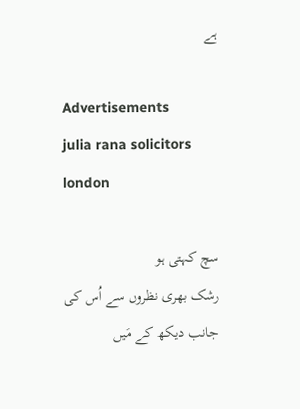ہے

Advertisements
julia rana solicitors london

سچ کہتی ہو
رشک بھری نظروں سے اُس کی جانب دیکھ کے مَیں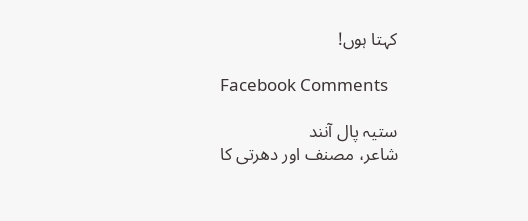کہتا ہوں!

Facebook Comments

ستیہ پال آنند
شاعر، مصنف اور دھرتی کا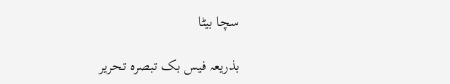سچا بیٹا

بذریعہ فیس بک تبصرہ تحریر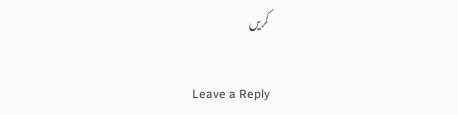کریں

Leave a Reply